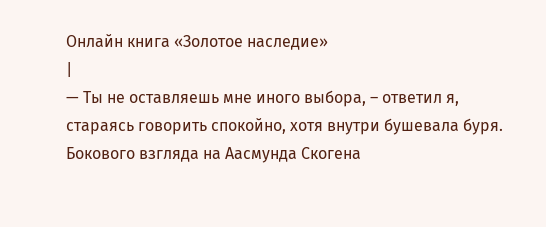Онлайн книга «Золотое наследие»
|
— Ты не оставляешь мне иного выбора, – ответил я, стараясь говорить спокойно, хотя внутри бушевала буря. Бокового взгляда на Аасмунда Скогена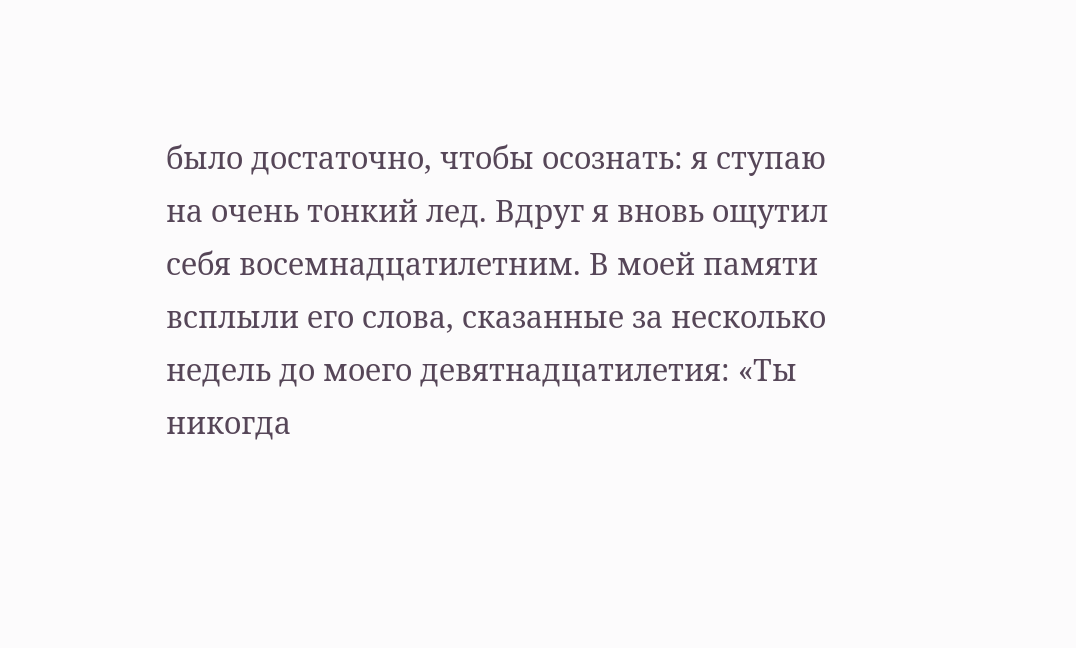было достаточно, чтобы осознать: я ступаю на очень тонкий лед. Вдруг я вновь ощутил себя восемнадцатилетним. В моей памяти всплыли его слова, сказанные за несколько недель до моего девятнадцатилетия: «Ты никогда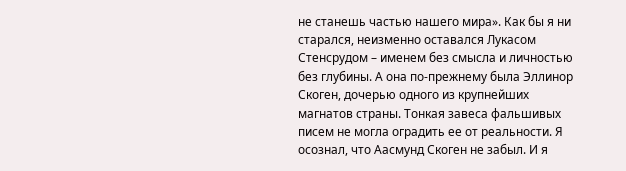не станешь частью нашего мира». Как бы я ни старался, неизменно оставался Лукасом Стенсрудом – именем без смысла и личностью без глубины. А она по-прежнему была Эллинор Скоген, дочерью одного из крупнейших магнатов страны. Тонкая завеса фальшивых писем не могла оградить ее от реальности. Я осознал, что Аасмунд Скоген не забыл. И я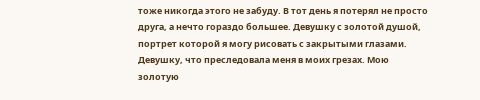тоже никогда этого не забуду. В тот день я потерял не просто друга, а нечто гораздо большее. Девушку с золотой душой, портрет которой я могу рисовать с закрытыми глазами. Девушку, что преследовала меня в моих грезах. Мою золотую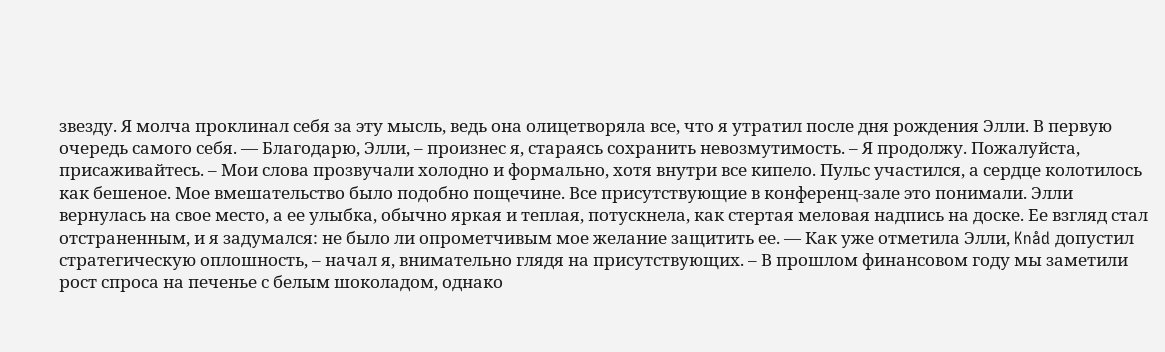звезду. Я молча проклинал себя за эту мысль, ведь она олицетворяла все, что я утратил после дня рождения Элли. В первую очередь самого себя. — Благодарю, Элли, – произнес я, стараясь сохранить невозмутимость. – Я продолжу. Пожалуйста, присаживайтесь. – Мои слова прозвучали холодно и формально, хотя внутри все кипело. Пульс участился, а сердце колотилось как бешеное. Мое вмешательство было подобно пощечине. Все присутствующие в конференц-зале это понимали. Элли вернулась на свое место, а ее улыбка, обычно яркая и теплая, потускнела, как стертая меловая надпись на доске. Ее взгляд стал отстраненным, и я задумался: не было ли опрометчивым мое желание защитить ее. — Как уже отметила Элли, Knåd допустил стратегическую оплошность, – начал я, внимательно глядя на присутствующих. – В прошлом финансовом году мы заметили рост спроса на печенье с белым шоколадом, однако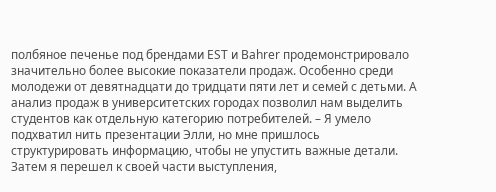полбяное печенье под брендами EST и Bahrer продемонстрировало значительно более высокие показатели продаж. Особенно среди молодежи от девятнадцати до тридцати пяти лет и семей с детьми. А анализ продаж в университетских городах позволил нам выделить студентов как отдельную категорию потребителей. – Я умело подхватил нить презентации Элли, но мне пришлось структурировать информацию, чтобы не упустить важные детали. Затем я перешел к своей части выступления,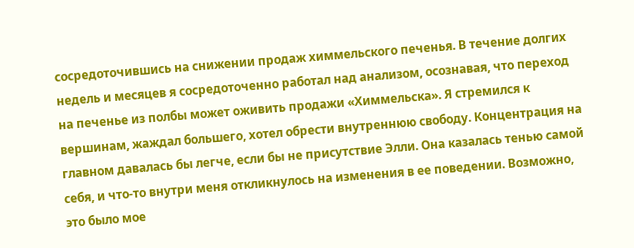сосредоточившись на снижении продаж химмельского печенья. В течение долгих недель и месяцев я сосредоточенно работал над анализом, осознавая, что переход на печенье из полбы может оживить продажи «Химмельска». Я стремился к вершинам, жаждал большего, хотел обрести внутреннюю свободу. Концентрация на главном давалась бы легче, если бы не присутствие Элли. Она казалась тенью самой себя, и что-то внутри меня откликнулось на изменения в ее поведении. Возможно, это было мое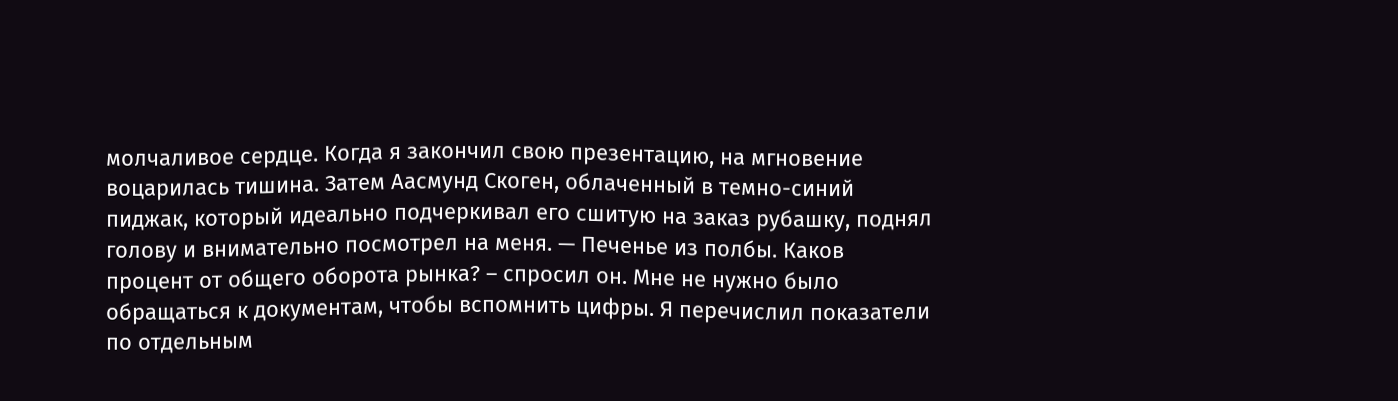молчаливое сердце. Когда я закончил свою презентацию, на мгновение воцарилась тишина. Затем Аасмунд Скоген, облаченный в темно-синий пиджак, который идеально подчеркивал его сшитую на заказ рубашку, поднял голову и внимательно посмотрел на меня. — Печенье из полбы. Каков процент от общего оборота рынка? – спросил он. Мне не нужно было обращаться к документам, чтобы вспомнить цифры. Я перечислил показатели по отдельным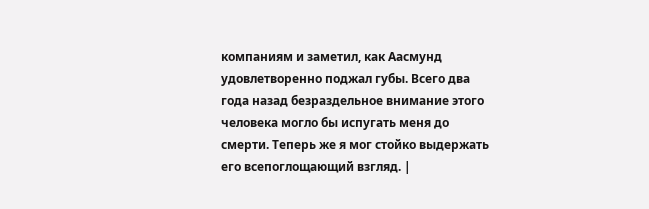компаниям и заметил, как Аасмунд удовлетворенно поджал губы. Всего два года назад безраздельное внимание этого человека могло бы испугать меня до смерти. Теперь же я мог стойко выдержать его всепоглощающий взгляд. |